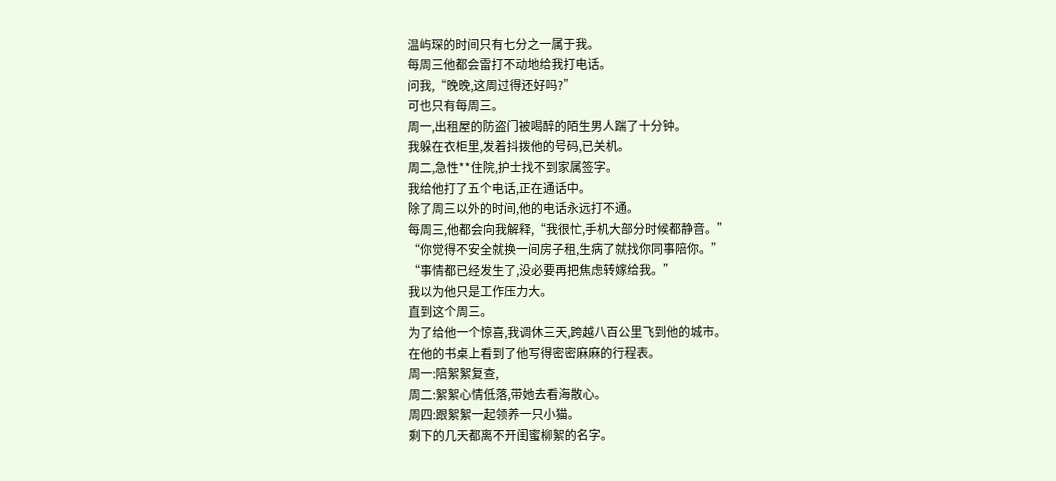温屿琛的时间只有七分之一属于我。
每周三他都会雷打不动地给我打电话。
问我,“晚晚,这周过得还好吗?”
可也只有每周三。
周一,出租屋的防盗门被喝醉的陌生男人踹了十分钟。
我躲在衣柜里,发着抖拨他的号码,已关机。
周二,急性**住院,护士找不到家属签字。
我给他打了五个电话,正在通话中。
除了周三以外的时间,他的电话永远打不通。
每周三,他都会向我解释,“我很忙,手机大部分时候都静音。”
“你觉得不安全就换一间房子租,生病了就找你同事陪你。”
“事情都已经发生了,没必要再把焦虑转嫁给我。”
我以为他只是工作压力大。
直到这个周三。
为了给他一个惊喜,我调休三天,跨越八百公里飞到他的城市。
在他的书桌上看到了他写得密密麻麻的行程表。
周一:陪絮絮复查,
周二:絮絮心情低落,带她去看海散心。
周四:跟絮絮一起领养一只小猫。
剩下的几天都离不开闺蜜柳絮的名字。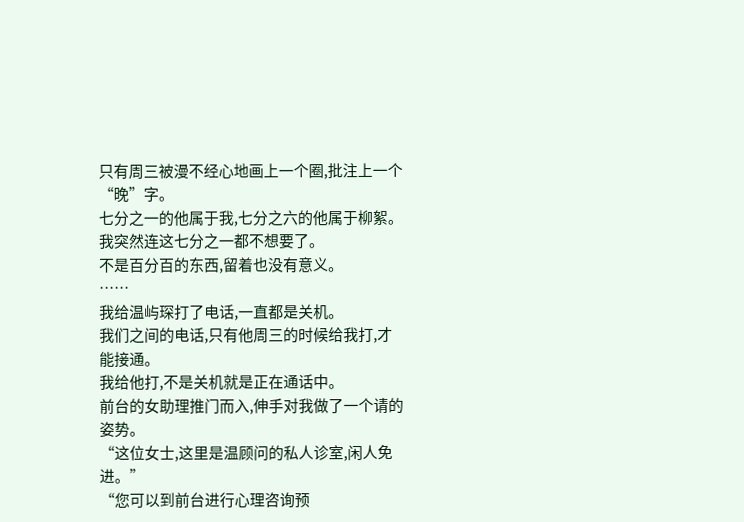只有周三被漫不经心地画上一个圈,批注上一个“晚”字。
七分之一的他属于我,七分之六的他属于柳絮。
我突然连这七分之一都不想要了。
不是百分百的东西,留着也没有意义。
……
我给温屿琛打了电话,一直都是关机。
我们之间的电话,只有他周三的时候给我打,才能接通。
我给他打,不是关机就是正在通话中。
前台的女助理推门而入,伸手对我做了一个请的姿势。
“这位女士,这里是温顾问的私人诊室,闲人免进。”
“您可以到前台进行心理咨询预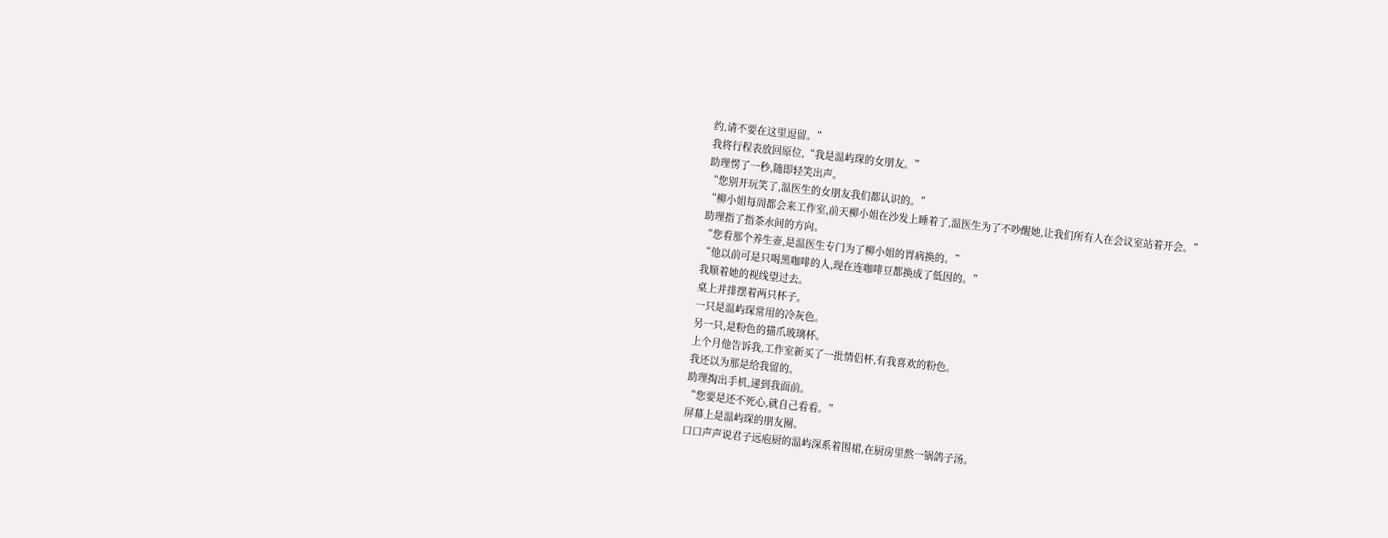约,请不要在这里逗留。”
我将行程表放回原位,“我是温屿琛的女朋友。”
助理愣了一秒,随即轻笑出声。
“您别开玩笑了,温医生的女朋友我们都认识的。”
“柳小姐每周都会来工作室,前天柳小姐在沙发上睡着了,温医生为了不吵醒她,让我们所有人在会议室站着开会。”
助理指了指茶水间的方向。
“您看那个养生壶,是温医生专门为了柳小姐的胃病换的。”
“他以前可是只喝黑咖啡的人,现在连咖啡豆都换成了低因的。”
我顺着她的视线望过去。
桌上并排摆着两只杯子。
一只是温屿琛常用的冷灰色。
另一只,是粉色的猫爪玻璃杯。
上个月他告诉我,工作室新买了一批情侣杯,有我喜欢的粉色。
我还以为那是给我留的。
助理掏出手机,递到我面前。
“您要是还不死心,就自己看看。”
屏幕上是温屿琛的朋友圈。
口口声声说君子远庖厨的温屿深系着围裙,在厨房里熬一锅鸽子汤。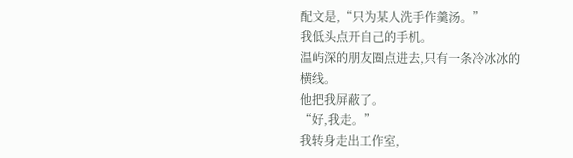配文是,“只为某人洗手作羹汤。”
我低头点开自己的手机。
温屿深的朋友圈点进去,只有一条冷冰冰的横线。
他把我屏蔽了。
“好,我走。”
我转身走出工作室,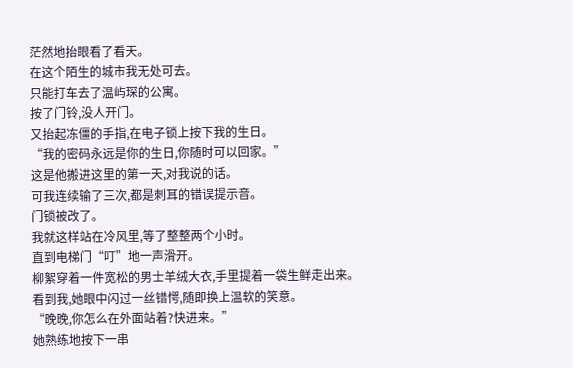茫然地抬眼看了看天。
在这个陌生的城市我无处可去。
只能打车去了温屿琛的公寓。
按了门铃,没人开门。
又抬起冻僵的手指,在电子锁上按下我的生日。
“我的密码永远是你的生日,你随时可以回家。”
这是他搬进这里的第一天,对我说的话。
可我连续输了三次,都是刺耳的错误提示音。
门锁被改了。
我就这样站在冷风里,等了整整两个小时。
直到电梯门“叮”地一声滑开。
柳絮穿着一件宽松的男士羊绒大衣,手里提着一袋生鲜走出来。
看到我,她眼中闪过一丝错愕,随即换上温软的笑意。
“晚晚,你怎么在外面站着?快进来。”
她熟练地按下一串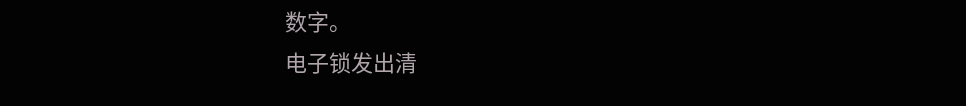数字。
电子锁发出清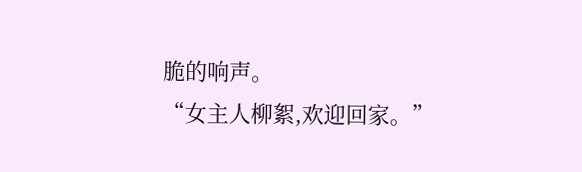脆的响声。
“女主人柳絮,欢迎回家。”